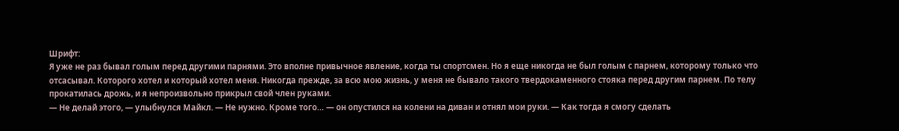Шрифт:
Я уже не раз бывал голым перед другими парнями. Это вполне привычное явление, когда ты спортсмен. Но я еще никогда не был голым с парнем, которому только что отсасывал. Которого хотел и который хотел меня. Никогда прежде, за всю мою жизнь, у меня не бывало такого твердокаменного стояка перед другим парнем. По телу прокатилась дрожь, и я непроизвольно прикрыл свой член руками.
— Не делай этого, — улыбнулся Майкл. — Не нужно. Кроме того… — он опустился на колени на диван и отнял мои руки. — Как тогда я смогу сделать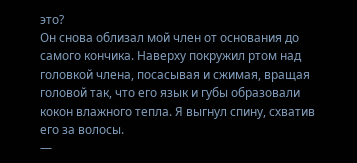это?
Он снова облизал мой член от основания до самого кончика. Наверху покружил ртом над головкой члена, посасывая и сжимая, вращая головой так, что его язык и губы образовали кокон влажного тепла. Я выгнул спину, схватив его за волосы.
—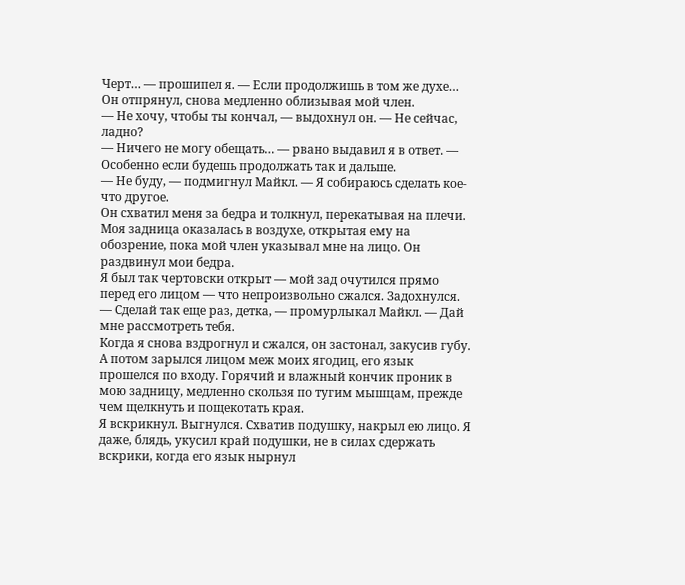Черт… — прошипел я. — Если продолжишь в том же духе…
Он отпрянул, снова медленно облизывая мой член.
— Не хочу, чтобы ты кончал, — выдохнул он. — Не сейчас, ладно?
— Ничего не могу обещать… — рвано выдавил я в ответ. — Особенно если будешь продолжать так и дальше.
— Не буду, — подмигнул Майкл. — Я собираюсь сделать кое-что другое.
Он схватил меня за бедра и толкнул, перекатывая на плечи. Моя задница оказалась в воздухе, открытая ему на обозрение, пока мой член указывал мне на лицо. Он раздвинул мои бедра.
Я был так чертовски открыт — мой зад очутился прямо перед его лицом — что непроизвольно сжался. Задохнулся.
— Сделай так еще раз, детка, — промурлыкал Майкл. — Дай мне рассмотреть тебя.
Когда я снова вздрогнул и сжался, он застонал, закусив губу. А потом зарылся лицом меж моих ягодиц, его язык прошелся по входу. Горячий и влажный кончик проник в мою задницу, медленно скользя по тугим мышцам, прежде чем щелкнуть и пощекотать края.
Я вскрикнул. Выгнулся. Схватив подушку, накрыл ею лицо. Я даже, блядь, укусил край подушки, не в силах сдержать вскрики, когда его язык нырнул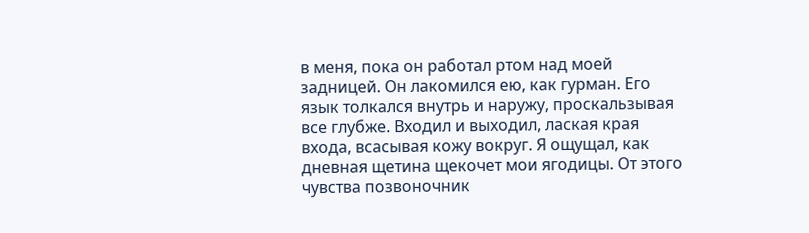в меня, пока он работал ртом над моей задницей. Он лакомился ею, как гурман. Его язык толкался внутрь и наружу, проскальзывая все глубже. Входил и выходил, лаская края входа, всасывая кожу вокруг. Я ощущал, как дневная щетина щекочет мои ягодицы. От этого чувства позвоночник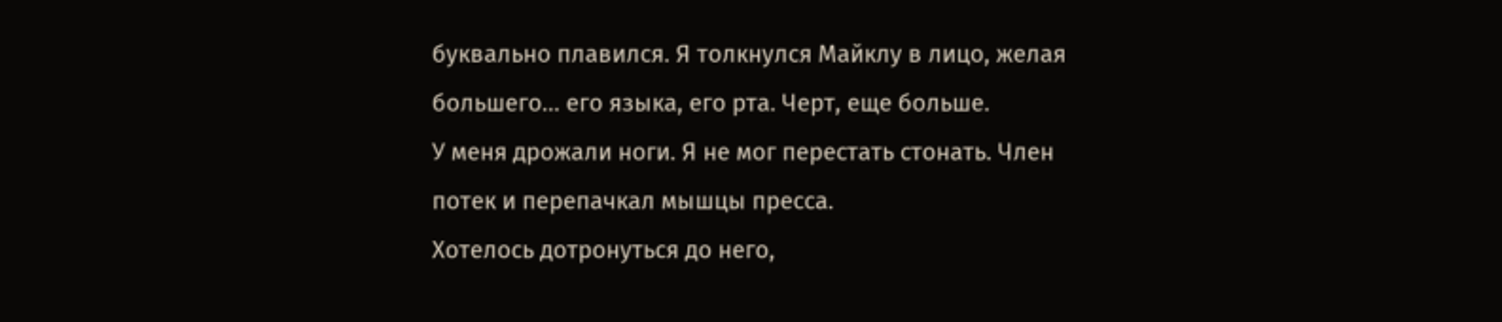буквально плавился. Я толкнулся Майклу в лицо, желая большего… его языка, его рта. Черт, еще больше.
У меня дрожали ноги. Я не мог перестать стонать. Член потек и перепачкал мышцы пресса.
Хотелось дотронуться до него,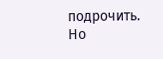подрочить. Но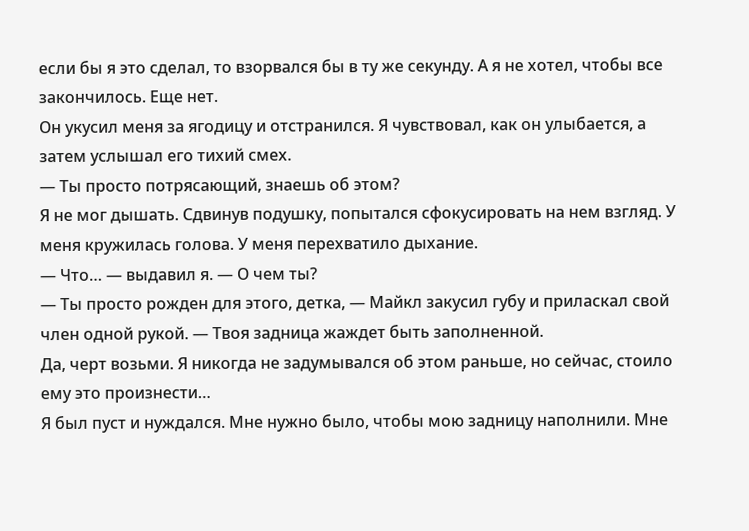если бы я это сделал, то взорвался бы в ту же секунду. А я не хотел, чтобы все закончилось. Еще нет.
Он укусил меня за ягодицу и отстранился. Я чувствовал, как он улыбается, а затем услышал его тихий смех.
— Ты просто потрясающий, знаешь об этом?
Я не мог дышать. Сдвинув подушку, попытался сфокусировать на нем взгляд. У меня кружилась голова. У меня перехватило дыхание.
— Что… — выдавил я. — О чем ты?
— Ты просто рожден для этого, детка, — Майкл закусил губу и приласкал свой член одной рукой. — Твоя задница жаждет быть заполненной.
Да, черт возьми. Я никогда не задумывался об этом раньше, но сейчас, стоило ему это произнести…
Я был пуст и нуждался. Мне нужно было, чтобы мою задницу наполнили. Мне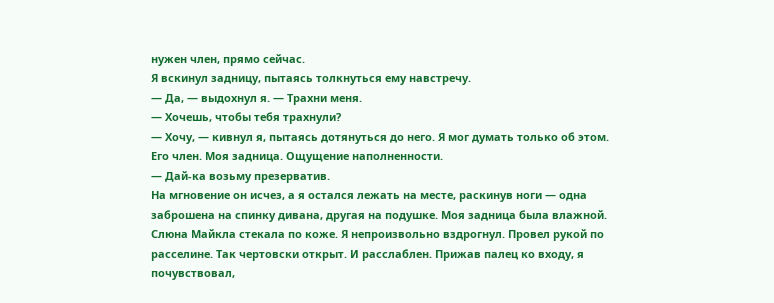нужен член, прямо сейчас.
Я вскинул задницу, пытаясь толкнуться ему навстречу.
— Да, — выдохнул я. — Трахни меня.
— Хочешь, чтобы тебя трахнули?
— Хочу, — кивнул я, пытаясь дотянуться до него. Я мог думать только об этом.
Его член. Моя задница. Ощущение наполненности.
— Дай-ка возьму презерватив.
На мгновение он исчез, а я остался лежать на месте, раскинув ноги — одна заброшена на спинку дивана, другая на подушке. Моя задница была влажной. Слюна Майкла стекала по коже. Я непроизвольно вздрогнул. Провел рукой по расселине. Так чертовски открыт. И расслаблен. Прижав палец ко входу, я почувствовал,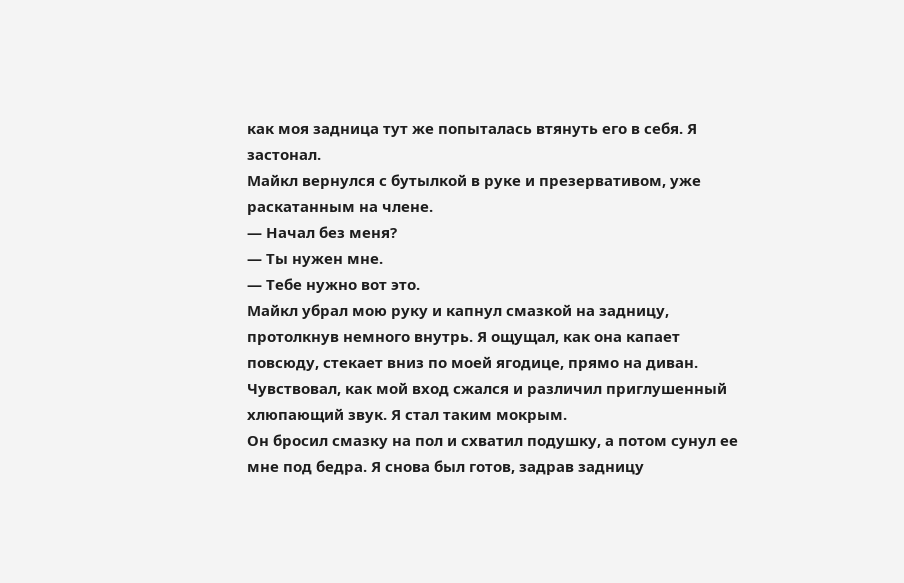как моя задница тут же попыталась втянуть его в себя. Я застонал.
Майкл вернулся с бутылкой в руке и презервативом, уже раскатанным на члене.
— Начал без меня?
— Ты нужен мне.
— Тебе нужно вот это.
Майкл убрал мою руку и капнул смазкой на задницу, протолкнув немного внутрь. Я ощущал, как она капает повсюду, стекает вниз по моей ягодице, прямо на диван. Чувствовал, как мой вход сжался и различил приглушенный хлюпающий звук. Я стал таким мокрым.
Он бросил смазку на пол и схватил подушку, а потом сунул ее мне под бедра. Я снова был готов, задрав задницу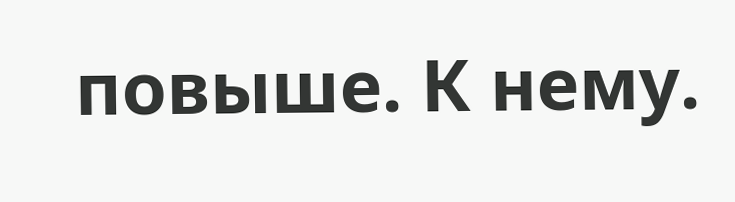повыше. К нему.